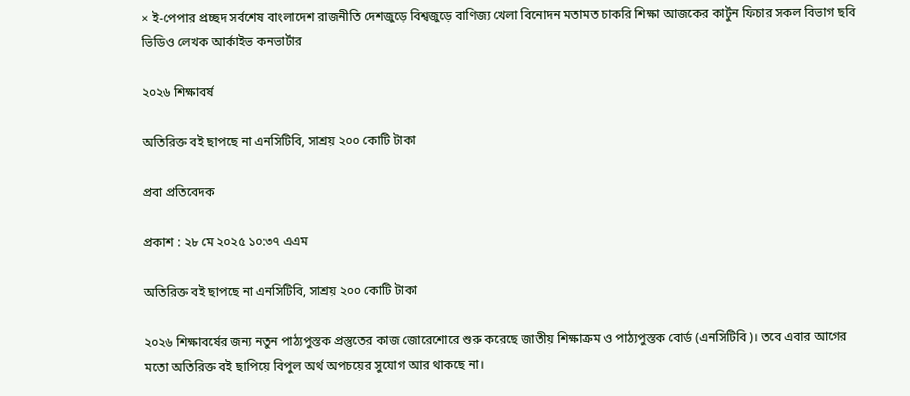× ই-পেপার প্রচ্ছদ সর্বশেষ বাংলাদেশ রাজনীতি দেশজুড়ে বিশ্বজুড়ে বাণিজ্য খেলা বিনোদন মতামত চাকরি শিক্ষা আজকের কার্টুন ফিচার সকল বিভাগ ছবি ভিডিও লেখক আর্কাইভ কনভার্টার

২০২৬ শিক্ষাবর্ষ

অতিরিক্ত বই ছাপছে না এনসিটিবি, সাশ্রয় ২০০ কোটি টাকা

প্রবা প্রতিবেদক

প্রকাশ : ২৮ মে ২০২৫ ১০:৩৭ এএম

অতিরিক্ত বই ছাপছে না এনসিটিবি, সাশ্রয় ২০০ কোটি টাকা

২০২৬ শিক্ষাবর্ষের জন্য নতুন পাঠ্যপুস্তক প্রস্তুতের কাজ জোরেশোরে শুরু করেছে জাতীয় শিক্ষাক্রম ও পাঠ্যপুস্তক বোর্ড (এনসিটিবি)। তবে এবার আগের মতো অতিরিক্ত বই ছাপিয়ে বিপুল অর্থ অপচয়ের সুযোগ আর থাকছে না।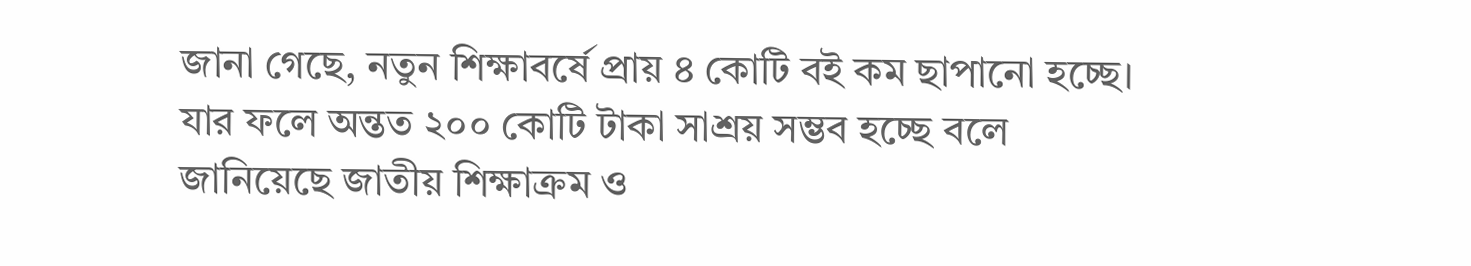জানা গেছে, নতুন শিক্ষাবর্ষে প্রায় ৪ কোটি বই কম ছাপানো হচ্ছে। যার ফলে অন্তত ২০০ কোটি টাকা সাশ্রয় সম্ভব হচ্ছে বলে জানিয়েছে জাতীয় শিক্ষাক্রম ও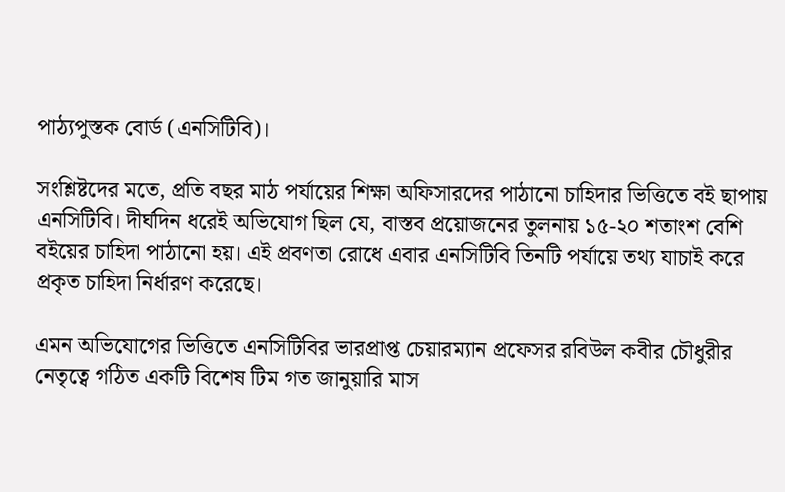পাঠ্যপুস্তক বোর্ড (এনসিটিবি)।

সংশ্লিষ্টদের মতে, প্রতি বছর মাঠ পর্যায়ের শিক্ষা অফিসারদের পাঠানো চাহিদার ভিত্তিতে বই ছাপায় এনসিটিবি। দীর্ঘদিন ধরেই অভিযোগ ছিল যে, বাস্তব প্রয়োজনের তুলনায় ১৫-২০ শতাংশ বেশি বইয়ের চাহিদা পাঠানো হয়। এই প্রবণতা রোধে এবার এনসিটিবি তিনটি পর্যায়ে তথ্য যাচাই করে প্রকৃত চাহিদা নির্ধারণ করেছে।

এমন অভিযোগের ভিত্তিতে এনসিটিবির ভারপ্রাপ্ত চেয়ারম্যান প্রফেসর রবিউল কবীর চৌধুরীর নেতৃত্বে গঠিত একটি বিশেষ টিম গত জানুয়ারি মাস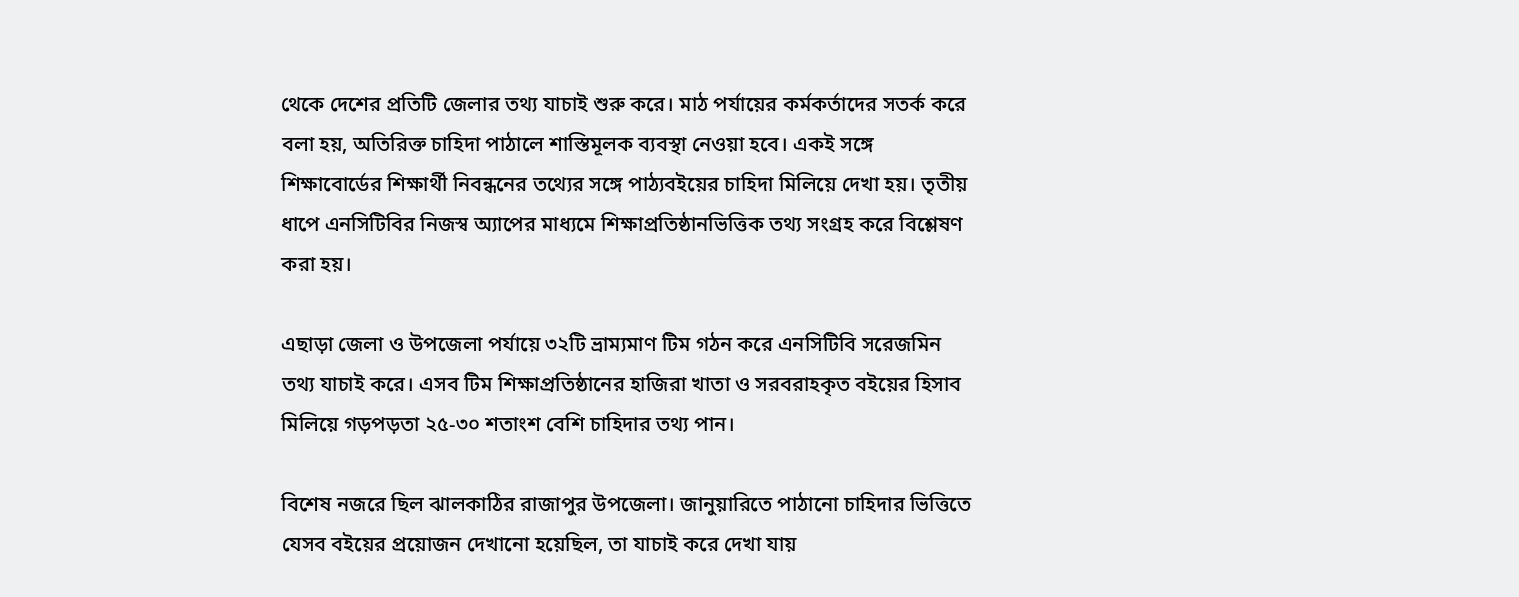থেকে দেশের প্রতিটি জেলার তথ্য যাচাই শুরু করে। মাঠ পর্যায়ের কর্মকর্তাদের সতর্ক করে বলা হয়, অতিরিক্ত চাহিদা পাঠালে শাস্তিমূলক ব্যবস্থা নেওয়া হবে। একই সঙ্গে শিক্ষাবোর্ডের শিক্ষার্থী নিবন্ধনের তথ্যের সঙ্গে পাঠ্যবইয়ের চাহিদা মিলিয়ে দেখা হয়। তৃতীয় ধাপে এনসিটিবির নিজস্ব অ্যাপের মাধ্যমে শিক্ষাপ্রতিষ্ঠানভিত্তিক তথ্য সংগ্রহ করে বিশ্লেষণ করা হয়।

এছাড়া জেলা ও উপজেলা পর্যায়ে ৩২টি ভ্রাম্যমাণ টিম গঠন করে এনসিটিবি সরেজমিন তথ্য যাচাই করে। এসব টিম শিক্ষাপ্রতিষ্ঠানের হাজিরা খাতা ও সরবরাহকৃত বইয়ের হিসাব মিলিয়ে গড়পড়তা ২৫-৩০ শতাংশ বেশি চাহিদার তথ্য পান।

বিশেষ নজরে ছিল ঝালকাঠির রাজাপুর উপজেলা। জানুয়ারিতে পাঠানো চাহিদার ভিত্তিতে যেসব বইয়ের প্রয়োজন দেখানো হয়েছিল, তা যাচাই করে দেখা যায়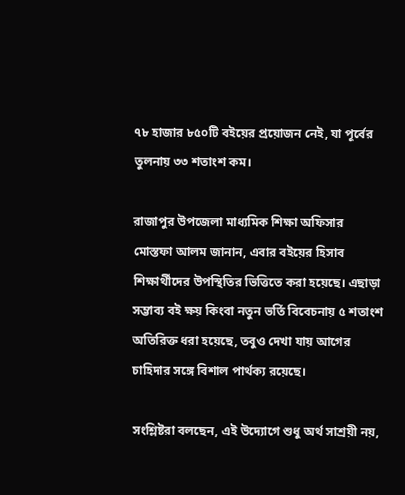৭৮ হাজার ৮৫০টি বইয়ের প্রয়োজন নেই, যা পূর্বের তুলনায় ৩৩ শতাংশ কম।

রাজাপুর উপজেলা মাধ্যমিক শিক্ষা অফিসার মোস্তফা আলম জানান, এবার বইয়ের হিসাব শিক্ষার্থীদের উপস্থিতির ভিত্তিতে করা হয়েছে। এছাড়া সম্ভাব্য বই ক্ষয় কিংবা নতুন ভর্তি বিবেচনায় ৫ শতাংশ অতিরিক্ত ধরা হয়েছে, তবুও দেখা যায় আগের চাহিদার সঙ্গে বিশাল পার্থক্য রয়েছে।

সংশ্লিষ্টরা বলছেন, এই উদ্যোগে শুধু অর্থ সাশ্রয়ী নয়,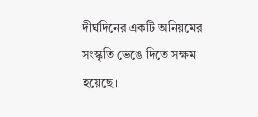দীর্ঘদিনের একটি অনিয়মের সংস্কৃতি ভেঙে দিতে সক্ষম হয়েছে।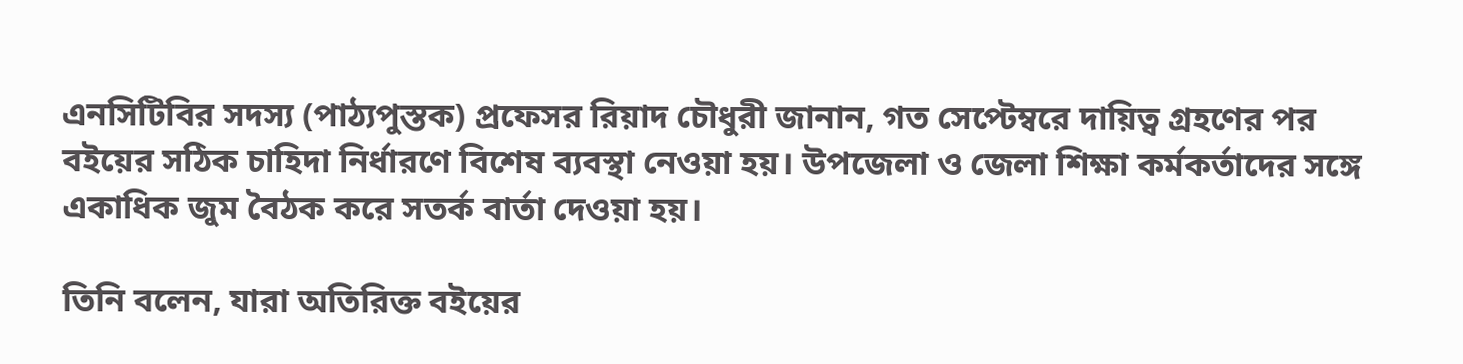এনসিটিবির সদস্য (পাঠ্যপুস্তক) প্রফেসর রিয়াদ চৌধুরী জানান, গত সেপ্টেম্বরে দায়িত্ব গ্রহণের পর বইয়ের সঠিক চাহিদা নির্ধারণে বিশেষ ব্যবস্থা নেওয়া হয়। উপজেলা ও জেলা শিক্ষা কর্মকর্তাদের সঙ্গে একাধিক জুম বৈঠক করে সতর্ক বার্তা দেওয়া হয়।

তিনি বলেন, যারা অতিরিক্ত বইয়ের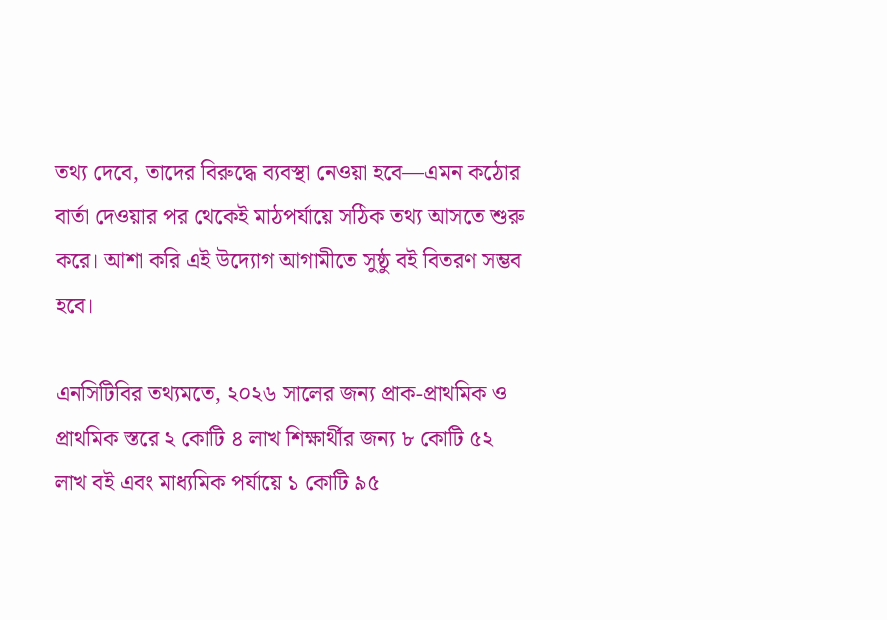তথ্য দেবে, তাদের বিরুদ্ধে ব্যবস্থা নেওয়া হবে—এমন কঠোর বার্তা দেওয়ার পর থেকেই মাঠপর্যায়ে সঠিক তথ্য আসতে শুরু করে। আশা করি এই উদ্যোগ আগামীতে সুষ্ঠু বই বিতরণ সম্ভব হবে।

এনসিটিবির তথ্যমতে, ২০২৬ সালের জন্য প্রাক-প্রাথমিক ও প্রাথমিক স্তরে ২ কোটি ৪ লাখ শিক্ষার্থীর জন্য ৮ কোটি ৫২ লাখ বই এবং মাধ্যমিক পর্যায়ে ১ কোটি ৯৫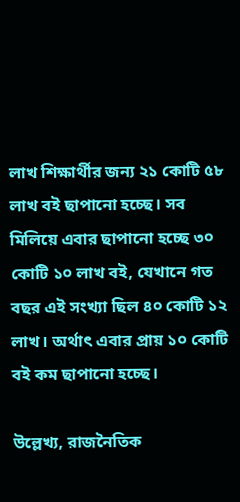লাখ শিক্ষার্থীর জন্য ২১ কোটি ৫৮ লাখ বই ছাপানো হচ্ছে। সব মিলিয়ে এবার ছাপানো হচ্ছে ৩০ কোটি ১০ লাখ বই, যেখানে গত বছর এই সংখ্যা ছিল ৪০ কোটি ১২ লাখ। অর্থাৎ এবার প্রায় ১০ কোটি বই কম ছাপানো হচ্ছে।

উল্লেখ্য, রাজনৈতিক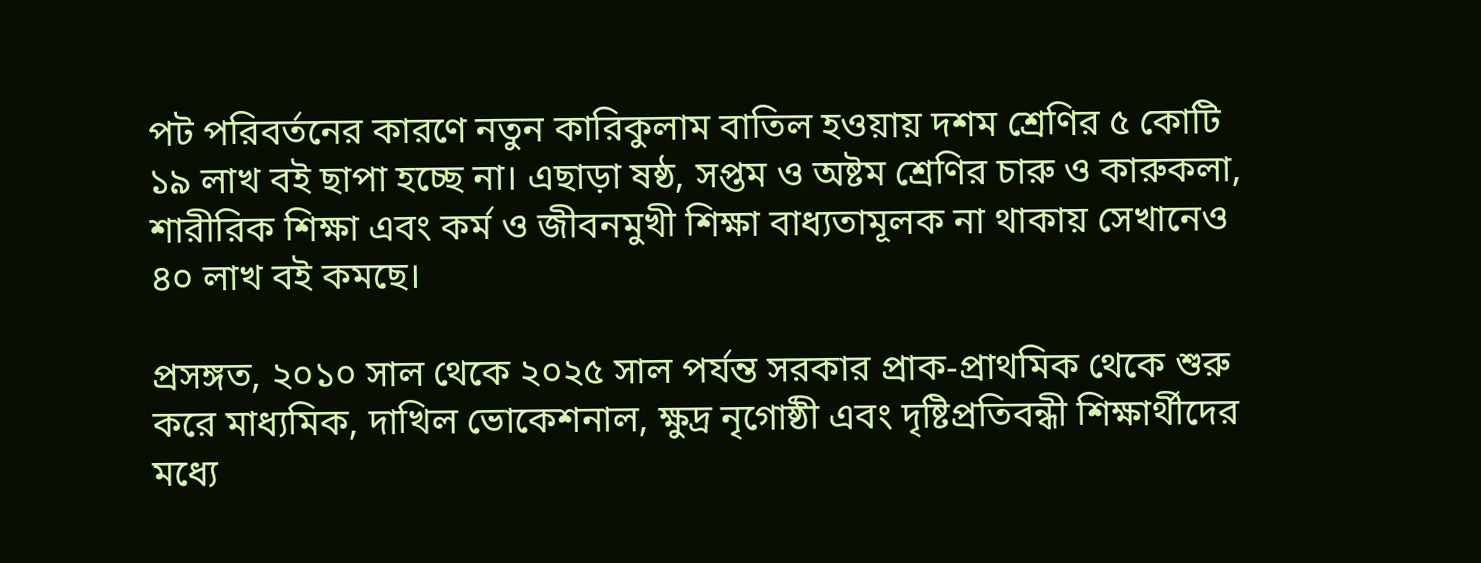পট পরিবর্তনের কারণে নতুন কারিকুলাম বাতিল হওয়ায় দশম শ্রেণির ৫ কোটি ১৯ লাখ বই ছাপা হচ্ছে না। এছাড়া ষষ্ঠ, সপ্তম ও অষ্টম শ্রেণির চারু ও কারুকলা, শারীরিক শিক্ষা এবং কর্ম ও জীবনমুখী শিক্ষা বাধ্যতামূলক না থাকায় সেখানেও ৪০ লাখ বই কমছে।

প্রসঙ্গত, ২০১০ সাল থেকে ২০২৫ সাল পর্যন্ত সরকার প্রাক-প্রাথমিক থেকে শুরু করে মাধ্যমিক, দাখিল ভোকেশনাল, ক্ষুদ্র নৃগোষ্ঠী এবং দৃষ্টিপ্রতিবন্ধী শিক্ষার্থীদের মধ্যে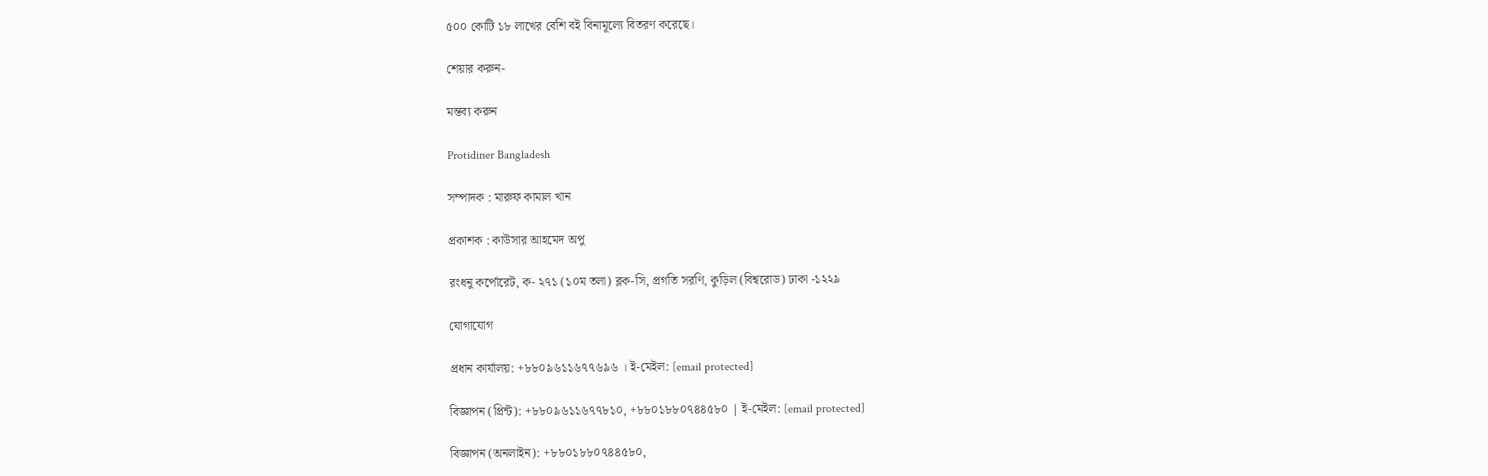৫০০ কোটি ১৮ লাখের বেশি বই বিনামূল্যে বিতরণ করেছে।

শেয়ার করুন-

মন্তব্য করুন

Protidiner Bangladesh

সম্পাদক : মারুফ কামাল খান

প্রকাশক : কাউসার আহমেদ অপু

রংধনু কর্পোরেট, ক- ২৭১ (১০ম তলা) ব্লক-সি, প্রগতি সরণি, কুড়িল (বিশ্বরোড) ঢাকা -১২২৯

যোগাযোগ

প্রধান কার্যালয়: +৮৮০৯৬১১৬৭৭৬৯৬ । ই-মেইল: [email protected]

বিজ্ঞাপন (প্রিন্ট): +৮৮০৯৬১১৬৭৭৮১০, +৮৮০১৮৮০৭৪৪৫৮০ | ই-মেইল: [email protected]

বিজ্ঞাপন (অনলাইন): +৮৮০১৮৮০৭৪৪৫৮০,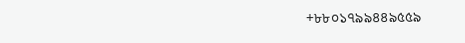+৮৮০১৭৯৯৪৪৯৫৫৯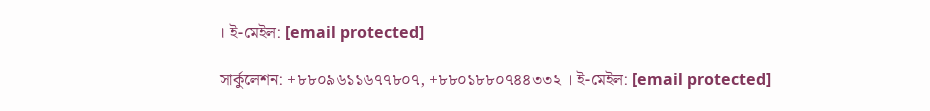। ই-মেইল: [email protected]

সার্কুলেশন: +৮৮০৯৬১১৬৭৭৮০৭, +৮৮০১৮৮০৭৪৪৩৩২ । ই-মেইল: [email protected]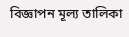বিজ্ঞাপন মূল্য তালিকা